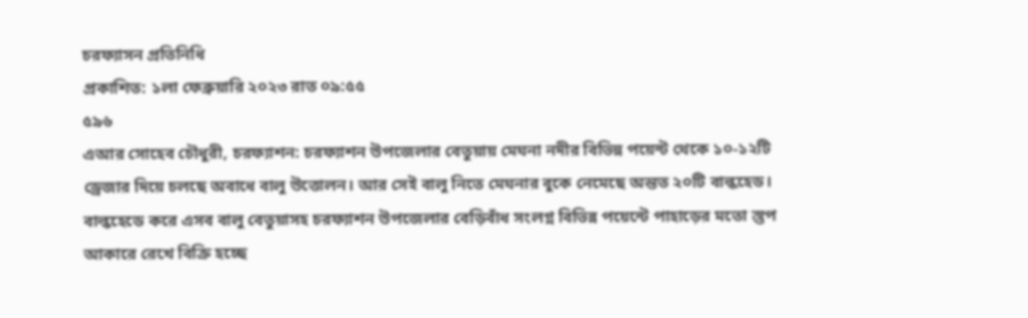চরফ্যাসন প্রতিনিধি
প্রকাশিত: ১লা ফেব্রুয়ারি ২০২৩ রাত ০৯:৫৫
৫৯৬
এআর সোহেব চৌধুরী, চরফ্যাশন: চরফ্যাশন উপজেলার বেতুয়ায় মেঘনা নদীর বিভিন্ন পয়েন্ট থেকে ১০-১২টি ড্রেজার দিয়ে চলছে অবাধে বালু উত্তোলন। আর সেই বালু নিতে মেঘনার বুকে নেমেছে অন্তত ২০টি বাল্কহেড। বাল্কহেডে করে এসব বালু বেতুয়াসহ চরফ্যাশন উপজেলার বেড়িবাঁধ সংলগ্ন বিভিন্ন পয়েন্টে পাহাড়ের মতো স্তুপ আকারে রেখে বিক্রি হচ্ছে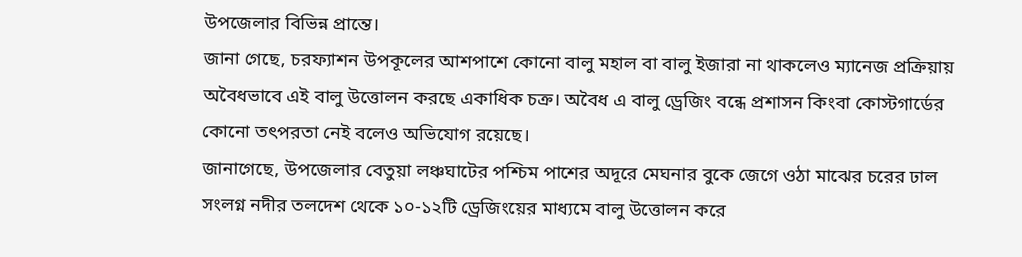উপজেলার বিভিন্ন প্রান্তে।
জানা গেছে, চরফ্যাশন উপকূলের আশপাশে কোনো বালু মহাল বা বালু ইজারা না থাকলেও ম্যানেজ প্রক্রিয়ায় অবৈধভাবে এই বালু উত্তোলন করছে একাধিক চক্র। অবৈধ এ বালু ড্রেজিং বন্ধে প্রশাসন কিংবা কোস্টগার্ডের কোনো তৎপরতা নেই বলেও অভিযোগ রয়েছে।
জানাগেছে, উপজেলার বেতুয়া লঞ্চঘাটের পশ্চিম পাশের অদূরে মেঘনার বুকে জেগে ওঠা মাঝের চরের ঢাল সংলগ্ন নদীর তলদেশ থেকে ১০-১২টি ড্রেজিংয়ের মাধ্যমে বালু উত্তোলন করে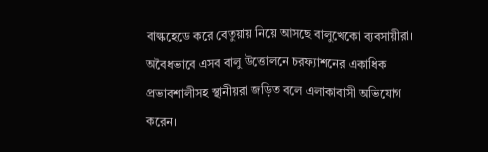বাল্কহেডে করে বেতুয়ায় নিয়ে আসছে বালুখেকো ব্যবসায়ীরা। অবৈধভাবে এসব বালু উত্তোলনে চরফ্যাশনের একাধিক প্রভাবশালীসহ স্থানীয়রা জড়িত বলে এলাকাবাসী অভিযোগ করেন।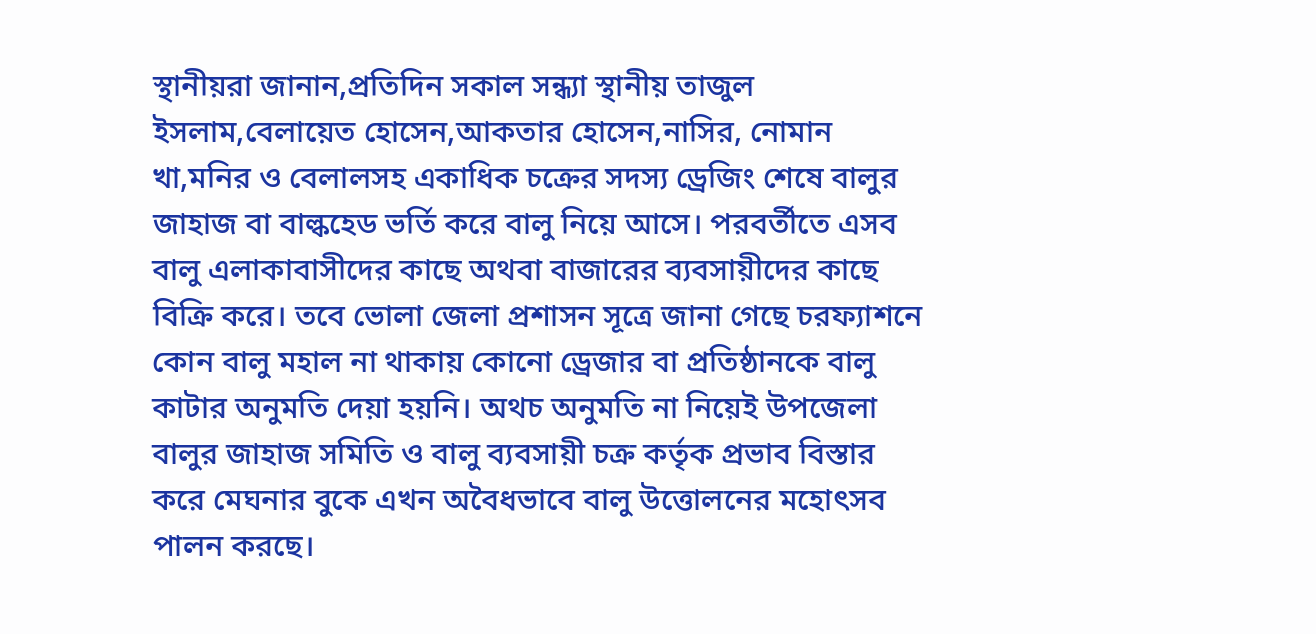স্থানীয়রা জানান,প্রতিদিন সকাল সন্ধ্যা স্থানীয় তাজুল ইসলাম,বেলায়েত হোসেন,আকতার হোসেন,নাসির, নোমান খা,মনির ও বেলালসহ একাধিক চক্রের সদস্য ড্রেজিং শেষে বালুর জাহাজ বা বাল্কহেড ভর্তি করে বালু নিয়ে আসে। পরবর্তীতে এসব বালু এলাকাবাসীদের কাছে অথবা বাজারের ব্যবসায়ীদের কাছে বিক্রি করে। তবে ভোলা জেলা প্রশাসন সূত্রে জানা গেছে চরফ্যাশনে কোন বালু মহাল না থাকায় কোনো ড্রেজার বা প্রতিষ্ঠানকে বালু কাটার অনুমতি দেয়া হয়নি। অথচ অনুমতি না নিয়েই উপজেলা বালুর জাহাজ সমিতি ও বালু ব্যবসায়ী চক্র কর্তৃক প্রভাব বিস্তার করে মেঘনার বুকে এখন অবৈধভাবে বালু উত্তোলনের মহোৎসব পালন করছে।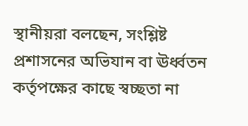স্থানীয়রা বলছেন, সংশ্লিষ্ট প্রশাসনের অভিযান বা ঊর্ধ্বতন কর্তৃপক্ষের কাছে স্বচ্ছতা না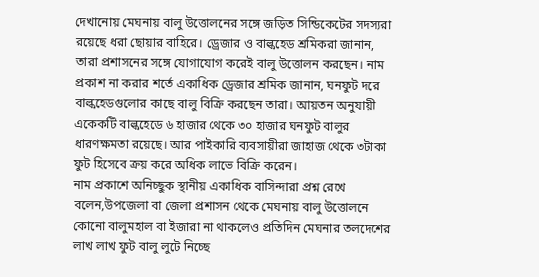দেখানোয় মেঘনায় বালু উত্তোলনের সঙ্গে জড়িত সিন্ডিকেটের সদস্যরা রয়েছে ধরা ছোয়ার বাহিরে। ড্রেজার ও বাল্কহেড শ্রমিকরা জানান, তারা প্রশাসনের সঙ্গে যোগাযোগ করেই বালু উত্তোলন করছেন। নাম প্রকাশ না করার শর্তে একাধিক ড্রেজার শ্রমিক জানান, ঘনফুট দরে বাল্কহেডগুলোর কাছে বালু বিক্রি করছেন তারা। আয়তন অনুযায়ী একেকটি বাল্কহেডে ৬ হাজার থেকে ৩০ হাজার ঘনফুট বালুর ধারণক্ষমতা রয়েছে। আর পাইকারি ব্যবসায়ীরা জাহাজ থেকে ৩টাকা ফুট হিসেবে ক্রয় করে অধিক লাভে বিক্রি করেন।
নাম প্রকাশে অনিচ্ছুক স্থানীয় একাধিক বাসিন্দারা প্রশ্ন রেখে বলেন,উপজেলা বা জেলা প্রশাসন থেকে মেঘনায় বালু উত্তোলনে কোনো বালুমহাল বা ইজারা না থাকলেও প্রতিদিন মেঘনার তলদেশের লাখ লাখ ফুট বালু লুটে নিচ্ছে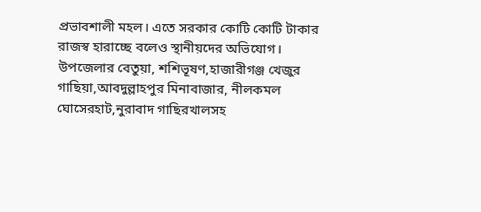প্রভাবশালী মহল। এতে সরকার কোটি কোটি টাকার রাজস্ব হারাচ্ছে বলেও স্থানীয়দের অভিযোগ।
উপজেলার বেতুয়া, শশিভূষণ,হাজারীগঞ্জ খেজুর গাছিয়া,আবদুল্লাহপুর মিনাবাজার, নীলকমল ঘোসেরহাট,নুরাবাদ গাছিরখালসহ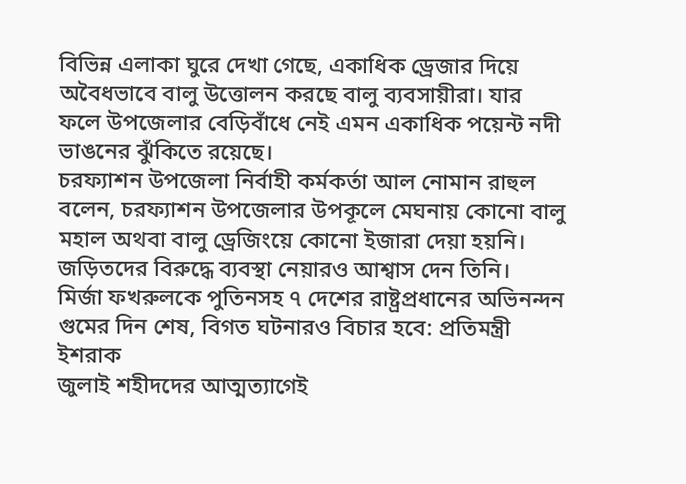বিভিন্ন এলাকা ঘুরে দেখা গেছে, একাধিক ড্রেজার দিয়ে অবৈধভাবে বালু উত্তোলন করছে বালু ব্যবসায়ীরা। যার ফলে উপজেলার বেড়িবাঁধে নেই এমন একাধিক পয়েন্ট নদী ভাঙনের ঝুঁকিতে রয়েছে।
চরফ্যাশন উপজেলা নির্বাহী কর্মকর্তা আল নোমান রাহুল বলেন, চরফ্যাশন উপজেলার উপকূলে মেঘনায় কোনো বালু মহাল অথবা বালু ড্রেজিংয়ে কোনো ইজারা দেয়া হয়নি। জড়িতদের বিরুদ্ধে ব্যবস্থা নেয়ারও আশ্বাস দেন তিনি।
মির্জা ফখরুলকে পুতিনসহ ৭ দেশের রাষ্ট্রপ্রধানের অভিনন্দন
গুমের দিন শেষ, বিগত ঘটনারও বিচার হবে: প্রতিমন্ত্রী ইশরাক
জুলাই শহীদদের আত্মত্যাগেই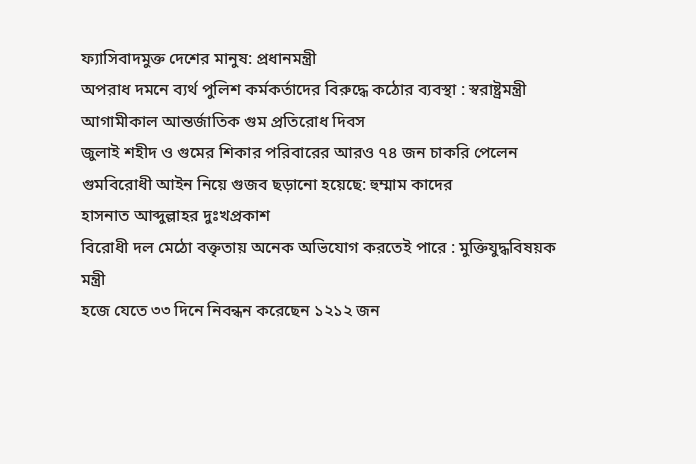ফ্যাসিবাদমুক্ত দেশের মানুষ: প্রধানমন্ত্রী
অপরাধ দমনে ব্যর্থ পুলিশ কর্মকর্তাদের বিরুদ্ধে কঠোর ব্যবস্থা : স্বরাষ্ট্রমন্ত্রী
আগামীকাল আন্তর্জাতিক গুম প্রতিরোধ দিবস
জুলাই শহীদ ও গুমের শিকার পরিবারের আরও ৭৪ জন চাকরি পেলেন
গুমবিরোধী আইন নিয়ে গুজব ছড়ানো হয়েছে: হুম্মাম কাদের
হাসনাত আব্দুল্লাহর দুঃখপ্রকাশ
বিরোধী দল মেঠো বক্তৃতায় অনেক অভিযোগ করতেই পারে : মুক্তিযুদ্ধবিষয়ক মন্ত্রী
হজে যেতে ৩৩ দিনে নিবন্ধন করেছেন ১২১২ জন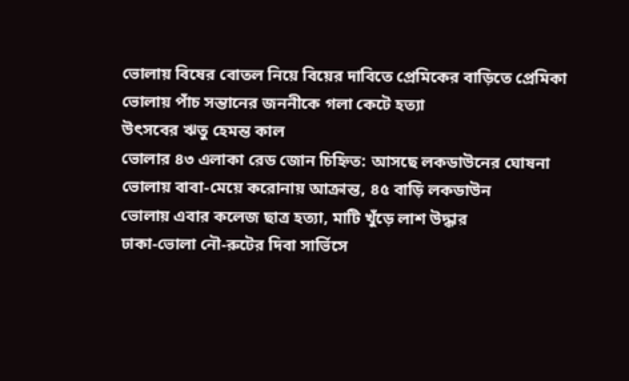ভোলায় বিষের বোতল নিয়ে বিয়ের দাবিতে প্রেমিকের বাড়িতে প্রেমিকা
ভোলায় পাঁচ সন্তানের জননীকে গলা কেটে হত্যা
উৎসবের ঋতু হেমন্ত কাল
ভোলার ৪৩ এলাকা রেড জোন চিহ্নিত: আসছে লকডাউনের ঘোষনা
ভোলায় বাবা-মেয়ে করোনায় আক্রান্ত, ৪৫ বাড়ি লকডাউন
ভোলায় এবার কলেজ ছাত্র হত্যা, মাটি খুঁড়ে লাশ উদ্ধার
ঢাকা-ভোলা নৌ-রুটের দিবা সার্ভিসে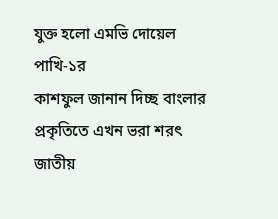যুক্ত হলো এমভি দোয়েল পাখি-১র
কাশফুল জানান দিচ্ছ বাংলার প্রকৃতিতে এখন ভরা শরৎ
জাতীয়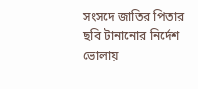সংসদে জাতির পিতার ছবি টানানোর নির্দেশ
ভোলায়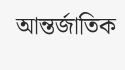আন্তর্জাতিক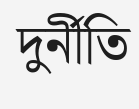দুর্নীতি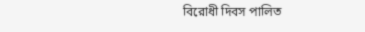বিরোধী দিবস পালিত